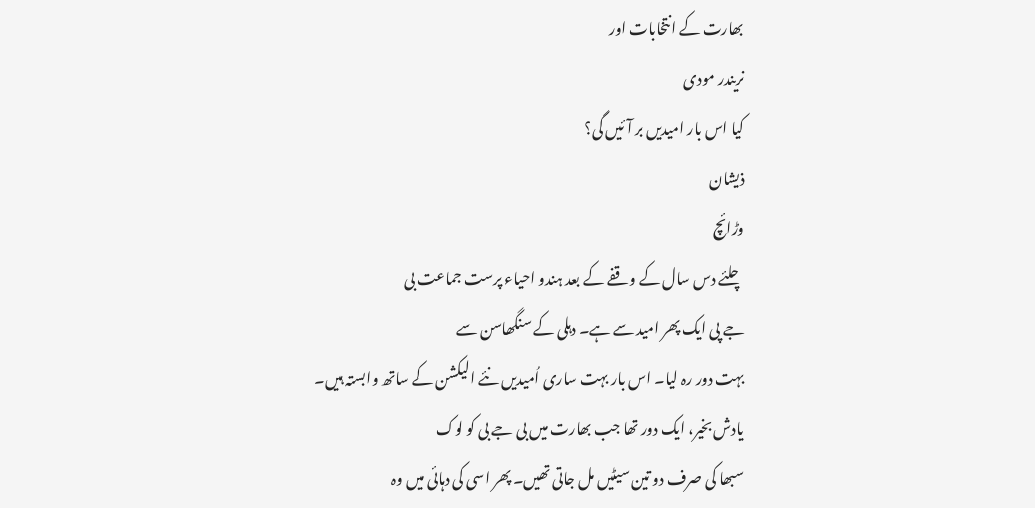بھارت کے انتخابات اور
نریندر مودی
کیا اس بار امیدیں بر آئیں گی؟
ذیشان
وڑائچ
چلئے دس سال کے وقفے کے بعد ہندو احیاء پرست جماعت بی
جے پی ایک پھر امید سے ہے۔ دہلی کے سنگھاسن سے
بہت دور رہ لیا۔ اس بار بہت ساری اُمیدیں نئے الیکشن کے ساتھ وابستہ ہیں۔
یادش بخیر، ایک دور تھا جب بھارت میں بی جے بی کو لوک
سبھا کی صرف دو تین سیٹیں مل جاتی تھیں۔ پھر اسی کی دہائی میں وہ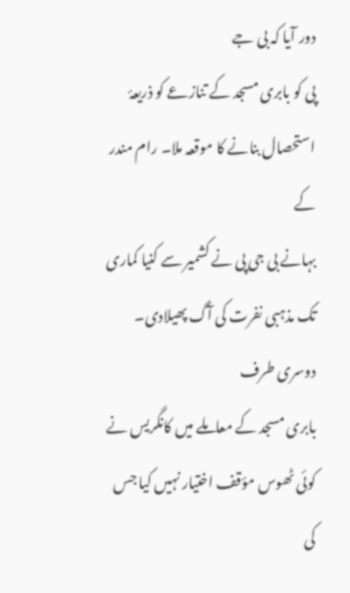دور آیا کہ بی جے
پی کو بابری مسجد کے تنازعے کو ذریعۂ استحصال بنانے کا موقعہ ملا۔ رام مندر کے
بہانے بی جی پی نے کشمیر سے کنیا کماری تک مذہبی نفرت کی آگ پھیلادی۔ دوسری طرف
بابری مسجد کے معاملے میں کانگریس نے کوئی ٹھوس مؤقف اختیار نہیں کیا جس کی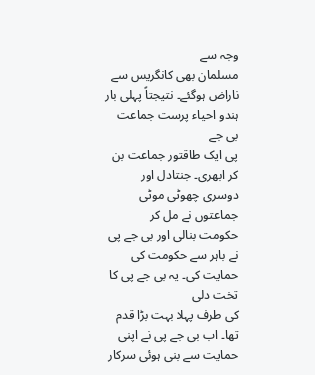وجہ سے
مسلمان بھی کانگریس سے ناراض ہوگئے۔ نتیجتاً پہلی بار ہندو احیاء پرست جماعت بی جے
پی ایک طاقتور جماعت بن کر ابھری۔ جنتادل اور دوسری چھوٹی موٹی جماعتوں نے مل کر
حکومت بنالی اور بی جے پی نے باہر سے حکومت کی حمایت کی۔ یہ بی جے پی کا تخت دلی
کی طرف پہلا بہت بڑا قدم تھا۔ اب بی جے پی نے اپنی حمایت سے بنی ہوئی سرکار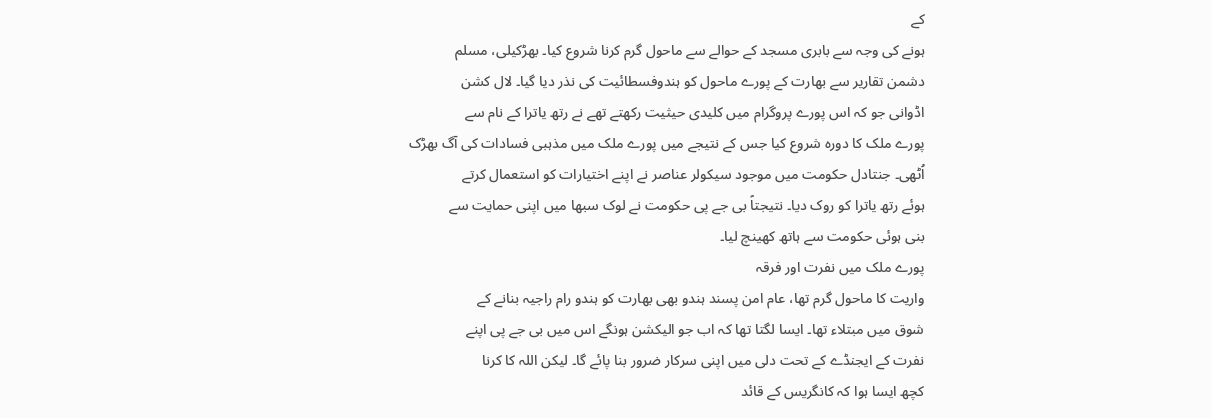کے
ہونے کی وجہ سے بابری مسجد کے حوالے سے ماحول گرم کرنا شروع کیا۔ بھڑکیلی، مسلم
دشمن تقاریر سے بھارت کے پورے ماحول کو ہندوفسطائیت کی نذر دیا گیا۔ لال کشن
اڈوانی جو کہ اس پورے پروگرام میں کلیدی حیثیت رکھتے تھے نے رتھ یاترا کے نام سے
پورے ملک کا دورہ شروع کیا جس کے نتیجے میں پورے ملک میں مذہبی فسادات کی آگ بھڑک
اُٹھی۔ جنتادل حکومت میں موجود سیکولر عناصر نے اپنے اختیارات کو استعمال کرتے
ہوئے رتھ یاترا کو روک دیا۔ نتیجتاً بی جے پی حکومت نے لوک سبھا میں اپنی حمایت سے
بنی ہوئی حکومت سے ہاتھ کھینچ لیا۔
پورے ملک میں نفرت اور فرقہ
واریت کا ماحول گرم تھا، عام امن پسند ہندو بھی بھارت کو ہندو رام راجیہ بنانے کے
شوق میں مبتلاء تھا۔ ایسا لگتا تھا کہ اب جو الیکشن ہونگے اس میں بی جے پی اپنے
نفرت کے ایجنڈے کے تحت دلی میں اپنی سرکار ضرور بنا پائے گا۔ لیکن اللہ کا کرنا
کچھ ایسا ہوا کہ کانگریس کے قائد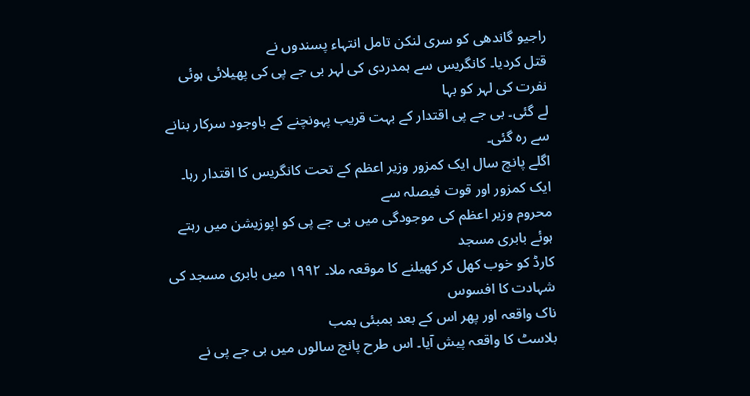راجیو گاندھی کو سری لنکن تامل انتہاء پسندوں نے
قتل کردیا۔ کانگریس سے ہمدردی کی لہر بی جے پی کی پھیلائی ہوئی نفرت کی لہر کو بہا
لے گئی۔ بی جے پی اقتدار کے بہت قریب پہونچنے کے باوجود سرکار بنانے سے رہ گئی۔
اگلے پانچ سال ایک کمزور وزیر اعظم کے تحت کانگریس کا اقتدار رہا۔
ایک کمزور اور قوت فیصلہ سے
محروم وزیر اعظم کی موجودگی میں بی جے پی کو اپوزیشن میں رہتے ہوئے بابری مسجد
کارڈ کو خوب کھل کر کھیلنے کا موقعہ ملا۔ ۱۹۹۲ میں بابری مسجد کی شہادت کا افسوس
ناک واقعہ اور پھر اس کے بعد بمبئی بمب
بلاسٹ کا واقعہ پیش آیا۔ اس طرح پانچ سالوں میں بی جے پی نے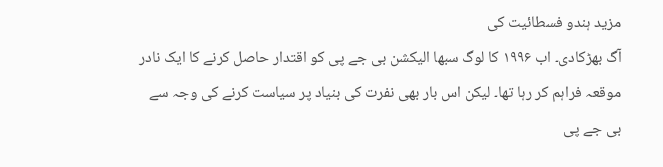مزید ہندو فسطائیت کی
آگ بھڑکادی۔ اب ۱۹۹۶ کا لوگ سبھا الیکشن بی جے پی کو اقتدار حاصل کرنے کا ایک نادر
موقعہ فراہم کر رہا تھا۔ لیکن اس بار بھی نفرت کی بنیاد پر سیاست کرنے کی وجہ سے
بی جے پی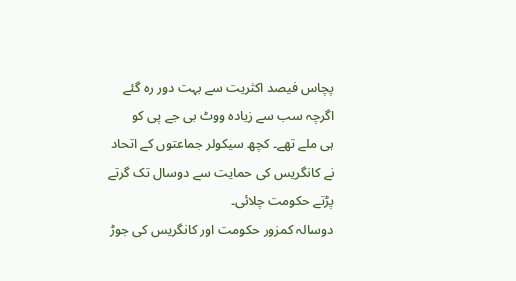پچاس فیصد اکثریت سے بہت دور رہ گئے اگرچہ سب سے زیادہ ووٹ بی جے پی کو
ہی ملے تھے۔ کچھ سیکولر جماعتوں کے اتحاد نے کانگریس کی حمایت سے دوسال تک گرتے
پڑتے حکومت چلائی۔
دوسالہ کمزور حکومت اور کانگریس کی جوڑ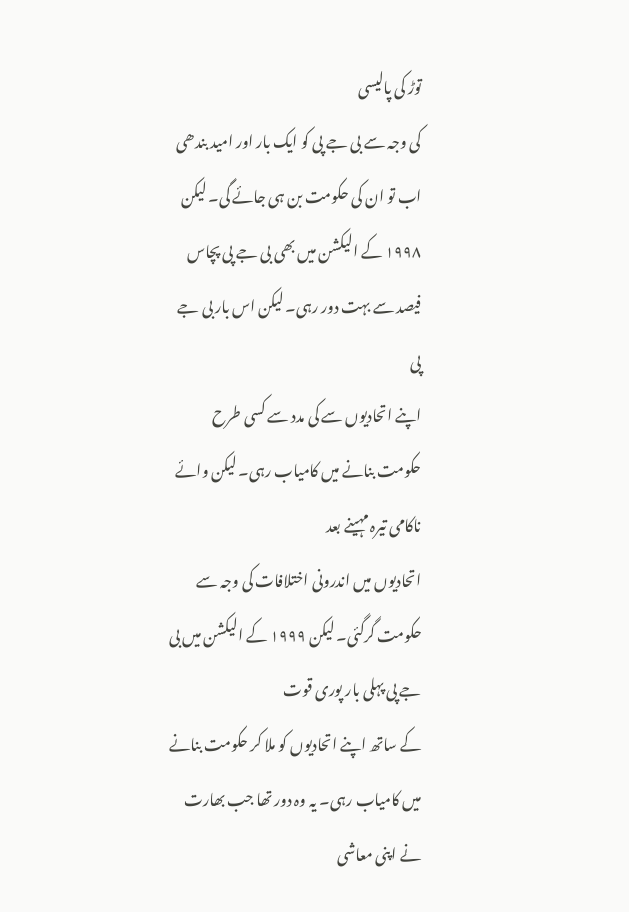توڑ کی پالیسی
کی وجہ سے بی جے پی کو ایک بار اور امید بندھی اب تو ان کی حکومت بن ہی جائے گی۔ لیکن ۱۹۹۸ کے الیکشن میں بھی بی جے پی پچاس
فیصد سے بہت دور رہی۔ لیکن اس بار بی جے پی
اپنے اتحادیوں سے کی مدد سے کسی طرح حکومت بنانے میں کامیاب رہی۔ لیکن وائے ناکامی تیرہ مہینے بعد
اتحادیوں میں اندرونی اختلافات کی وجہ سے حکومت گرگئی۔ لیکن ۱۹۹۹ کے الیکشن میں بی جے پی پہلی بار پوری قوت
کے ساتھ اپنے اتحادیوں کو ملا کر حکومت بنانے میں کامیاب رہی۔ یہ وہ دور تھا جب بھارت نے اپنی معاشی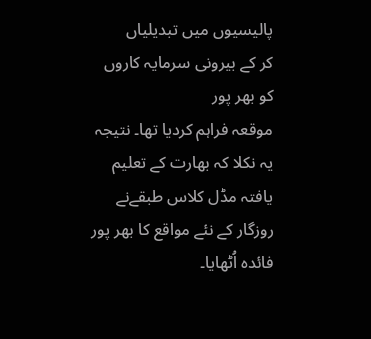پالیسیوں میں تبدیلیاں
کر کے بیرونی سرمایہ کاروں کو بھر پور
موقعہ فراہم کردیا تھا۔ نتیجہ یہ نکلا کہ بھارت کے تعلیم یافتہ مڈل کلاس طبقےنے
روزگار کے نئے مواقع کا بھر پور فائدہ اُٹھایا۔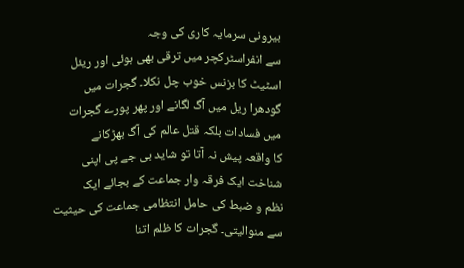بیرونی سرمایہ کاری کی وجہ
سے انفراسٹرکچر میں ترقی بھی ہوئی اور ریئل اسٹیٹ کا بزنس خوب چل نکلا۔ گجرات میں
گودھرا ریل میں آگ لگانے اور پھر پورے گجرات میں فسادات بلکہ قتل عالم کی آگ بھڑکانے
کا واقعہ پیش نہ آتا تو شاید بی جے پی اپنی شناخت ایک فرقہ وار جماعت کے بجائے ایک
نظم و ضبط کی حامل انتظامی جماعت کی حیثیت سے منوالیتی۔ گجرات کا ظلم اتنا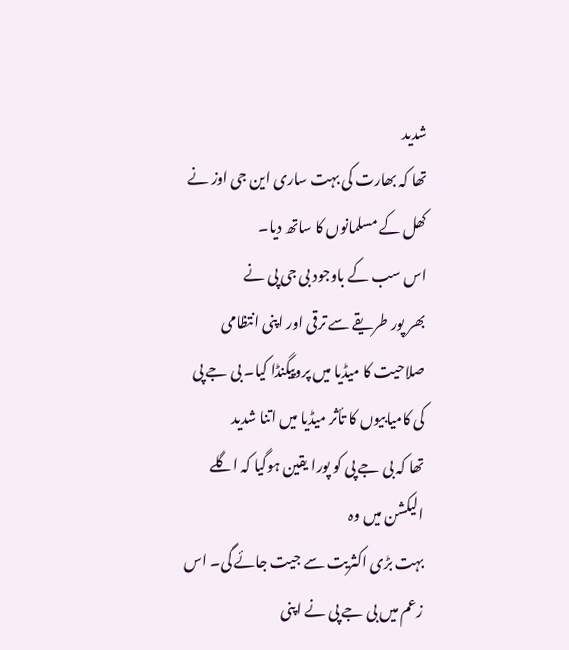شدید
تھا کہ بھارت کی بہت ساری این جی اوز نے کھل کے مسلمانوں کا ساتھ دیا۔
اس سب کے باوجود بی جی پی نے
بھر پور طریقے سے ترقی اور اپنی انتظامی صلاحیت کا میڈیا میں پروپیگنڈا کیا۔ بی جے پی کی کامیابیوں کا تأثر میڈیا میں اتنا شدید
تھا کہ بی جے پی کو پورا یقین ہوگیا کہ اگلے الیکشن میں وہ
بہت بڑی اکثریت سے جیت جائے گی۔ اس زعم میں بی جے پی نے اپنی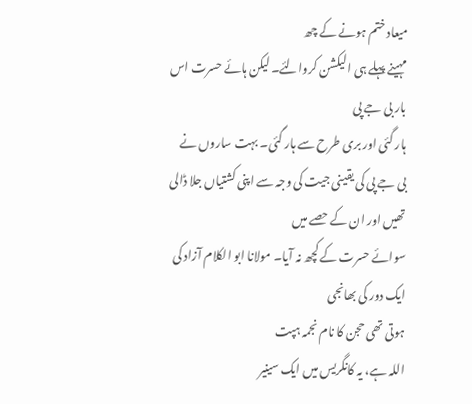میعاد ختم ہونے کے چھ
مہینے پہلے ہی الیکشن کروالئے۔ لیکن ہائے حسرت اس بار بی جے پی
ہار گئی اور بری طرح سے ہار گئی۔ بہت ساروں نے
بی جے پی کی یقینی جیت کی وجہ سے اپنی کشتیاں جلا ڈالی تھیں اور ان کے حصے میں
سوائے حسرت کے کچھ نہ آیا۔ مولانا ابو الکلام آزاد کی ایک دور کی بھانجی
ہوتی تھی حجن کا نام نجمہ ہپت
اللہ ہے، یہ کانگریس میں ایک سینیر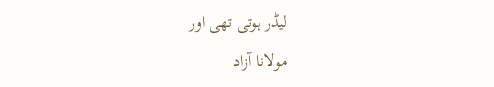لیڈر ہوتی تھی اور
مولانا آزاد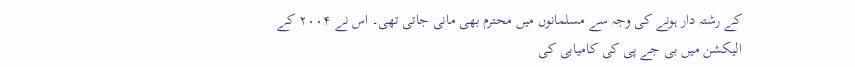کے رشتہ دار ہونے کی وجہ سے مسلمانوں میں محترم بھی مانی جاتی تھی۔ اس نے ۲۰۰۴ کے الیکشن میں بی جے پی کی کامیابی کی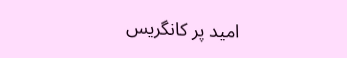امید پر کانگریس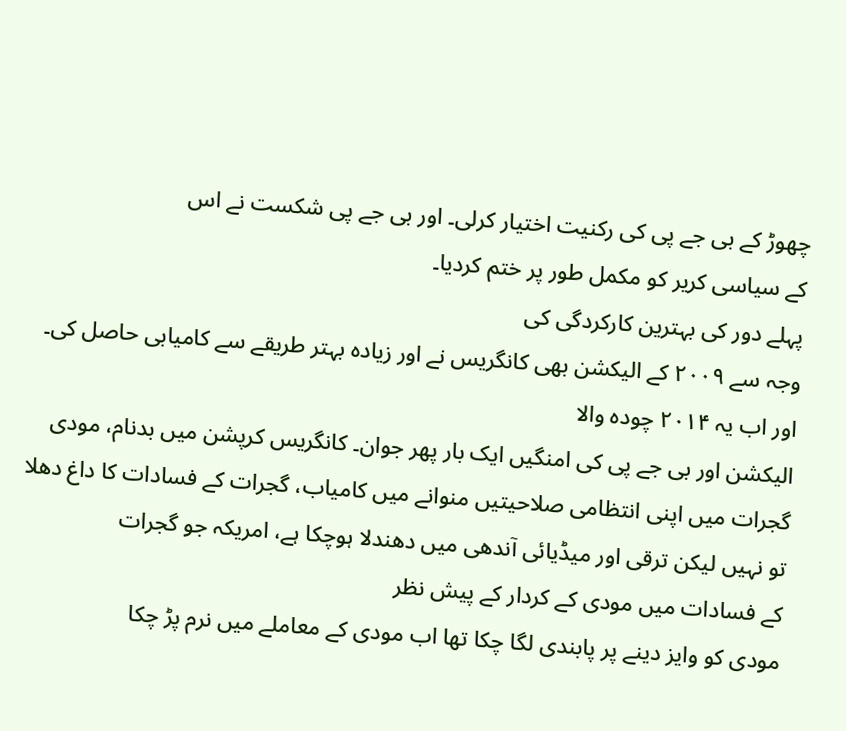چھوڑ کے بی جے پی کی رکنیت اختیار کرلی۔ اور بی جے پی شکست نے اس
کے سیاسی کریر کو مکمل طور پر ختم کردیا۔
پہلے دور کی بہترین کارکردگی کی
وجہ سے ۲۰۰۹ کے الیکشن بھی کانگریس نے اور زیادہ بہتر طریقے سے کامیابی حاصل کی۔
اور اب یہ ۲۰۱۴ چودہ والا
الیکشن اور بی جے پی کی امنگیں ایک بار پھر جوان۔ کانگریس کرپشن میں بدنام، مودی
گجرات میں اپنی انتظامی صلاحیتیں منوانے میں کامیاب، گجرات کے فسادات کا داغ دھلا
تو نہیں لیکن ترقی اور میڈیائی آندھی میں دھندلا ہوچکا ہے، امریکہ جو گجرات
کے فسادات میں مودی کے کردار کے پیش نظر
مودی کو وایز دینے پر پابندی لگا چکا تھا اب مودی کے معاملے میں نرم پڑ چکا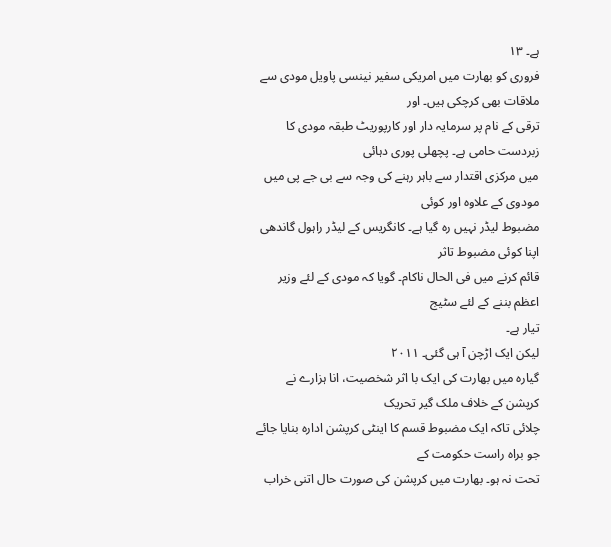ہے۔ ۱۳
فروری کو بھارت میں امریکی سفیر نینسی پاویل مودی سے ملاقات بھی کرچکی ہیں۔ اور
ترقی کے نام پر سرمایہ دار اور کارپوریٹ طبقہ مودی کا زبردست حامی ہے۔ پچھلی پوری دہائی
میں مرکزی اقتدار سے باہر رہنے کی وجہ سے بی جے پی میں مودوی کے علاوہ اور کوئی
مضبوط لیڈر نہیں رہ گیا ہے۔ کانگریس کے لیڈر راہول گاندھی اپنا کوئی مضبوط تاثر
قائم کرنے میں فی الحال ناکام۔ گویا کہ مودی کے لئے وزیر اعظم بننے کے لئے سٹیج
تیار ہے۔
لیکن ایک اڑچن آ ہی گئی۔ ۲۰۱۱
گیارہ میں بھارت کی ایک با اثر شخصیت، انا ہزارے نے کرپشن کے خلاف ملک گیر تحریک
چلائی تاکہ ایک مضبوط قسم کا اینٹی کرپشن ادارہ بنایا جائے جو براہ راست حکومت کے
تحت نہ ہو۔ بھارت میں کرپشن کی صورت حال اتنی خراب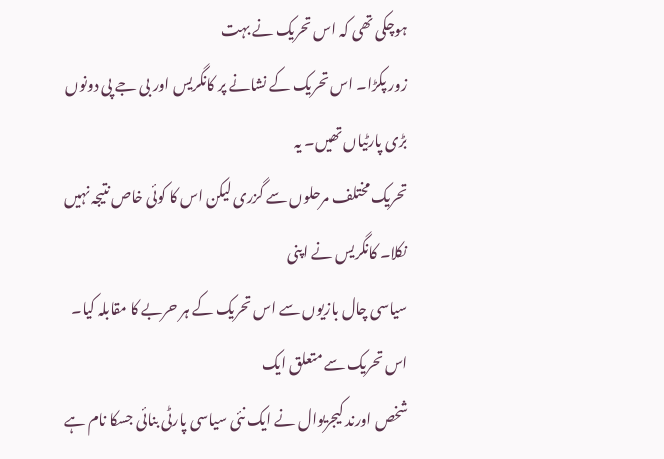ہوچکی تھی کہ اس تحریک نے بہت
زور پکڑا۔ اس تحریک کے نشانے پر کانگریس اور بی جے پی دونوں بڑی پارٹیاں تھیں۔ یہ
تحریک مختلف مرحلوں سے گزری لیکن اس کا کوئی خاص نتیجہ نہیں نکلا۔ کانگریس نے اپنی
سیاسی چال بازیوں سے اس تحریک کے ہر حربے کا مقابلہ کیا۔ اس تحریک سے متعلق ایک
شخص اورند کیجریوال نے ایک نئی سیاسی پارٹی بنائی جسکا نام ہے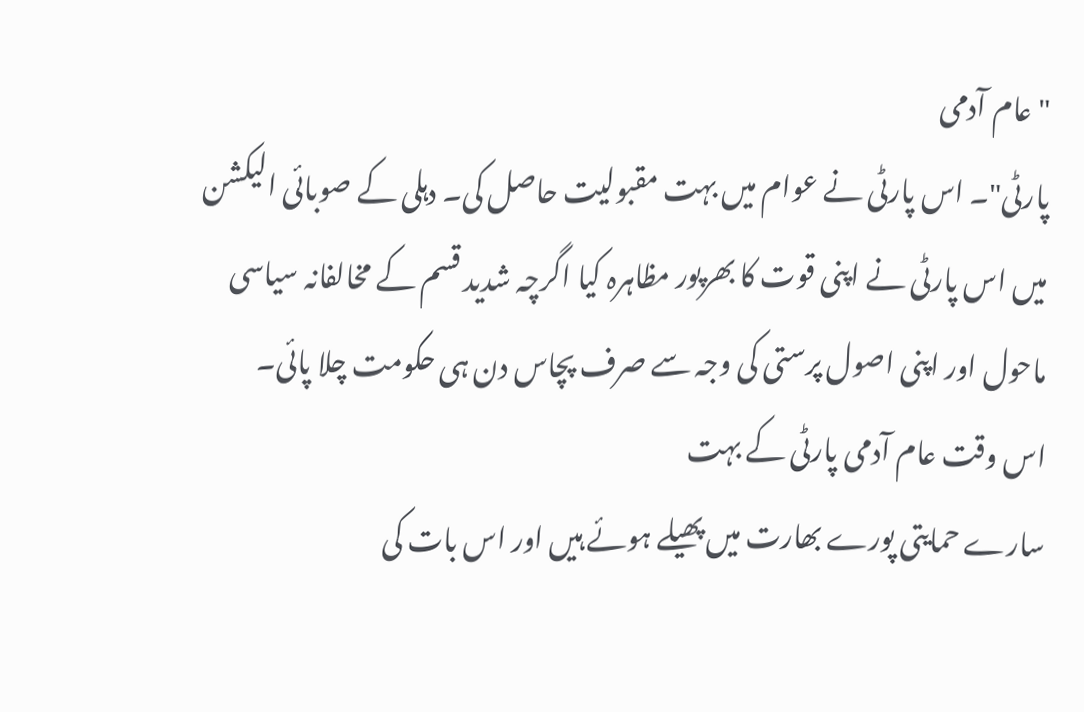"عام آدمی
پارٹی"۔ اس پارٹی نے عوام میں بہت مقبولیت حاصل کی۔ دہلی کے صوبائی الیکشن
میں اس پارٹی نے اپنی قوت کا بھرپور مظاہرہ کیا اگرچہ شدید قسم کے مخالفانہ سیاسی
ماحول اور اپنی اصول پرستی کی وجہ سے صرف پچاس دن ہی حکومت چلا پائی۔
اس وقت عام آدمی پارٹی کے بہت
سارے حمایتی پورے بھارت میں پھیلے ہوئے ہیں اور اس بات کی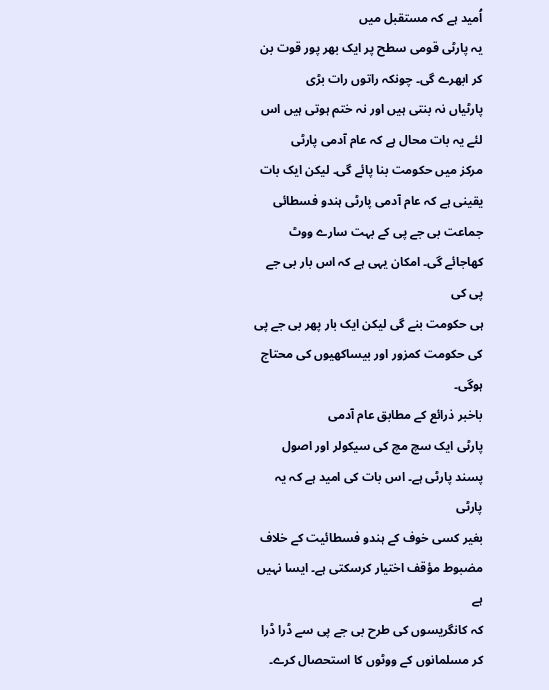اُمید ہے کہ مستقبل میں
یہ پارٹی قومی سطح پر ایک بھر پور قوت بن کر ابھرے گی۔ چونکہ راتوں رات بڑی
پارٹیاں نہ بنتی ہیں اور نہ ختم ہوتی ہیں اس لئے یہ بات محال ہے کہ عام آدمی پارٹی
مرکز میں حکومت بنا پائے گی۔ لیکن ایک بات یقینی ہے کہ عام آدمی پارٹی ہندو فسطائی
جماعت بی جے پی کے بہت سارے ووٹ کھاجائے گی۔ امکان یہی ہے کہ اس بار بی جے پی کی
ہی حکومت بنے گی لیکن ایک بار پھر بی جے پی کی حکومت کمزور اور بیساکھیوں کی محتاج
ہوگی۔
باخبر ذرائع کے مطابق عام آدمی
پارٹی ایک سچ مچ کی سیکولر اور اصول پسند پارٹی ہے۔ اس بات کی امید ہے کہ یہ پارٹی
بغیر کسی خوف کے ہندو فسطائیت کے خلاف مضبوط مؤقف اختیار کرسکتی ہے۔ ایسا نہیں ہے
کہ کانگریسوں کی طرح بی جے پی سے ڈرا ڈرا کر مسلمانوں کے ووٹوں کا استحصال کرے۔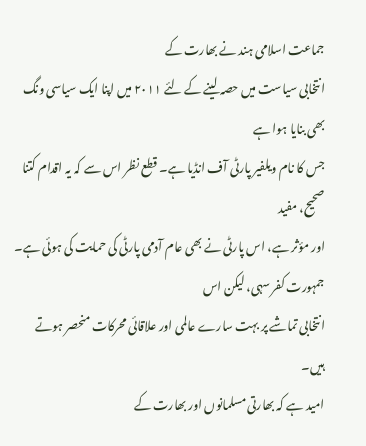جماعت اسلامی ہند نے بھارت کے
انتخابی سیاست میں حصہ لینے کے لئے ۲۰۱۱ میں اپنا ایک سیاسی ونگ بھی بنایا ہوا ہے
جس کا نام ویلفیر پارٹی آف انڈیا ہے۔ قطع نظر اس سے کہ یہ اقدام کتنا صحیح، مفید
اور مؤثر ہے، اس پارٹی نے بھی عام آدمی پارٹی کی حمایت کی ہوئی ہے۔
جمہورت کفر سہی، لیکن اس
انتخابی تماشے پر بہت سارے عالمی اور علاقائی محرکات منحصر ہوتے ہیں۔
امید ہے کہ بھارتی مسلمانوں اور بھارت کے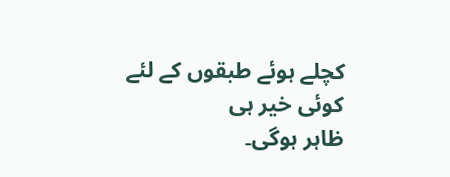کچلے ہوئے طبقوں کے لئے کوئی خیر ہی
ظاہر ہوگی۔